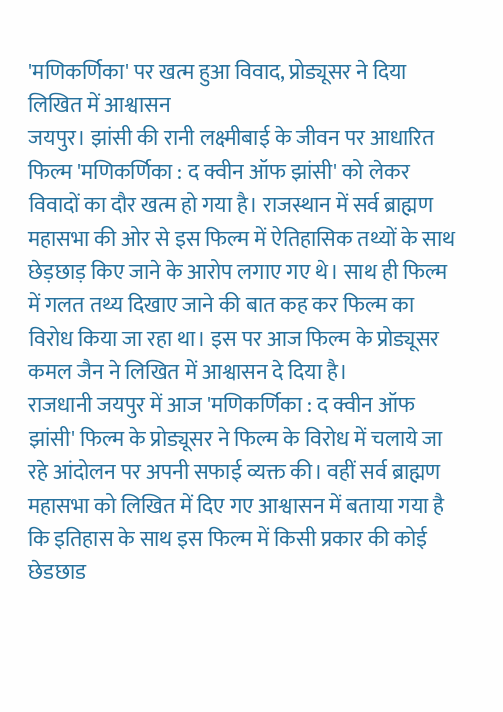'मणिकर्णिका' पर खत्म हुआ विवाद, प्रोड्यूसर ने दिया लिखित में आश्वासन
जयपुर। झांसी की रानी लक्ष्मीबाई के जीवन पर आधारित फिल्म 'मणिकर्णिका : द क्वीन ऑफ झांसी' को लेकर विवादों का दौर खत्म हो गया है। राजस्थान में सर्व ब्राह्मण महासभा की ओर से इस फिल्म में ऐतिहासिक तथ्यों के साथ छेड़छाड़ किए जाने के आरोप लगाए गए थे। साथ ही फिल्म में गलत तथ्य दिखाए जाने की बात कह कर फिल्म का विरोध किया जा रहा था। इस पर आज फिल्म के प्रोड्यूसर कमल जैन ने लिखित में आश्वासन दे दिया है।
राजधानी जयपुर में आज 'मणिकर्णिका : द क्वीन ऑफ झांसी' फिल्म के प्रोड्यूसर ने फिल्म के विरोध में चलाये जा रहे आंदोलन पर अपनी सफाई व्यक्त की। वहीं सर्व ब्राह्मण महासभा को लिखित में दिए गए आश्वासन में बताया गया है कि इतिहास के साथ इस फिल्म में किसी प्रकार की कोई छेडछाड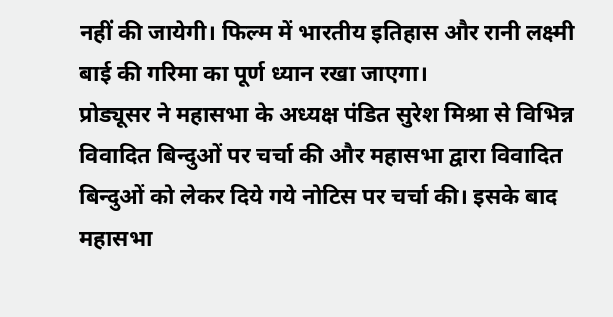नहीं की जायेगी। फिल्म में भारतीय इतिहास और रानी लक्ष्मी बाई की गरिमा का पूर्ण ध्यान रखा जाएगा।
प्रोड्यूसर ने महासभा के अध्यक्ष पंडित सुरेश मिश्रा से विभिन्न विवादित बिन्दुओं पर चर्चा की और महासभा द्वारा विवादित बिन्दुओं को लेकर दिये गये नोटिस पर चर्चा की। इसके बाद महासभा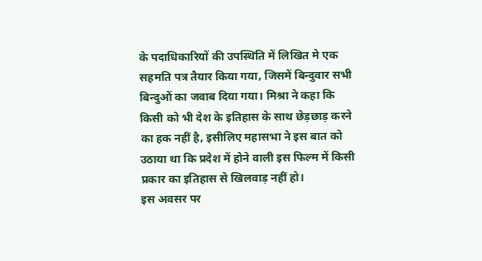के पदाधिकारियों की उपस्थिति में लिखित मे एक सहमति पत्र तैयार किया गया, जिसमें बिन्दुवार सभी बिन्दुओं का जवाब दिया गया। मिश्रा ने कहा कि किसी को भी देश के इतिहास के साथ छेड़छाड़ करने का हक नहीं है, इसीलिए महासभा ने इस बात को उठाया था कि प्रदेश में होने वाली इस फिल्म में किसी प्रकार का इतिहास से खिलवाड़ नहीं हो।
इस अवसर पर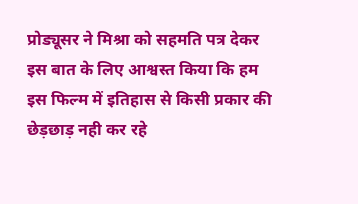प्रोड्यूसर ने मिश्रा को सहमति पत्र देकर इस बात के लिए आश्वस्त किया कि हम इस फिल्म में इतिहास से किसी प्रकार की छेड़छाड़ नही कर रहे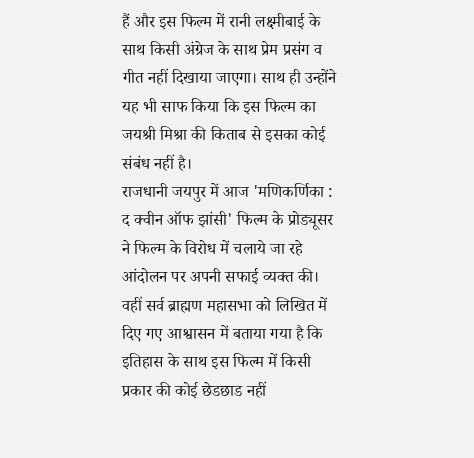हैं और इस फिल्म में रानी लक्ष्मीबाई के साथ किसी अंग्रेज के साथ प्रेम प्रसंग व गीत नहीं दिखाया जाएगा। साथ ही उन्होंने यह भी साफ किया कि इस फिल्म का जयश्री मिश्रा की किताब से इसका कोई संबंध नहीं है।
राजधानी जयपुर में आज 'मणिकर्णिका : द क्वीन ऑफ झांसी' फिल्म के प्रोड्यूसर ने फिल्म के विरोध में चलाये जा रहे आंदोलन पर अपनी सफाई व्यक्त की। वहीं सर्व ब्राह्मण महासभा को लिखित में दिए गए आश्वासन में बताया गया है कि इतिहास के साथ इस फिल्म में किसी प्रकार की कोई छेडछाड नहीं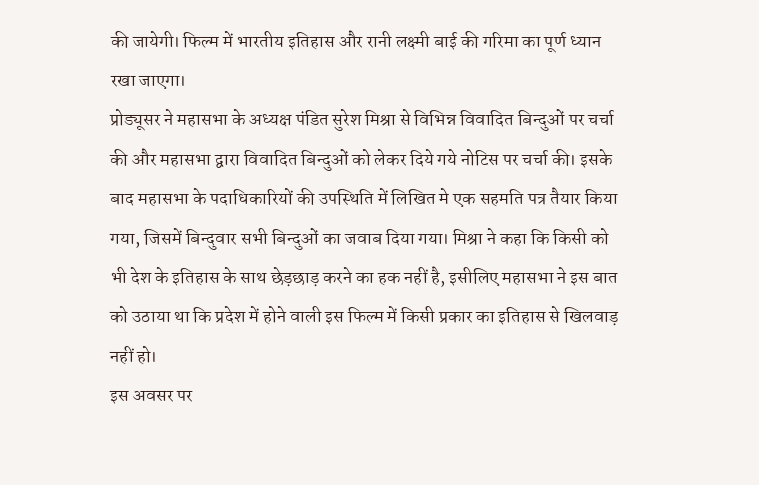की जायेगी। फिल्म में भारतीय इतिहास और रानी लक्ष्मी बाई की गरिमा का पूर्ण ध्यान रखा जाएगा।
प्रोड्यूसर ने महासभा के अध्यक्ष पंडित सुरेश मिश्रा से विभिन्न विवादित बिन्दुओं पर चर्चा की और महासभा द्वारा विवादित बिन्दुओं को लेकर दिये गये नोटिस पर चर्चा की। इसके बाद महासभा के पदाधिकारियों की उपस्थिति में लिखित मे एक सहमति पत्र तैयार किया गया, जिसमें बिन्दुवार सभी बिन्दुओं का जवाब दिया गया। मिश्रा ने कहा कि किसी को भी देश के इतिहास के साथ छेड़छाड़ करने का हक नहीं है, इसीलिए महासभा ने इस बात को उठाया था कि प्रदेश में होने वाली इस फिल्म में किसी प्रकार का इतिहास से खिलवाड़ नहीं हो।
इस अवसर पर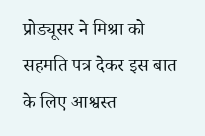प्रोड्यूसर ने मिश्रा को सहमति पत्र देकर इस बात के लिए आश्वस्त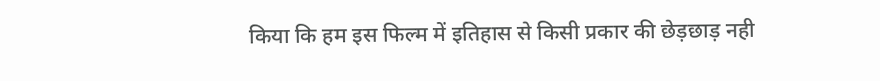किया कि हम इस फिल्म में इतिहास से किसी प्रकार की छेड़छाड़ नही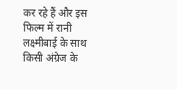कर रहे हैं और इस फिल्म में रानी लक्ष्मीबाई के साथ किसी अंग्रेज के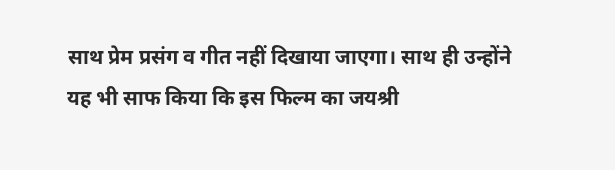साथ प्रेम प्रसंग व गीत नहीं दिखाया जाएगा। साथ ही उन्होंने यह भी साफ किया कि इस फिल्म का जयश्री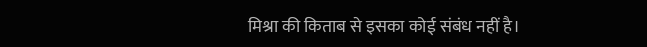मिश्रा की किताब से इसका कोई संबंध नहीं है।